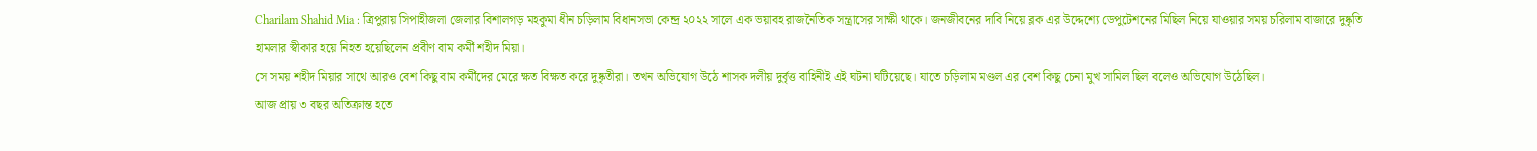Charilam Shahid Mia : ত্রিপুরায় সিপাহীজলা জেলার বিশালগড় মহকুমা ধীন চড়িলাম বিধানসভা কেন্দ্র ২০২২ সালে এক ভয়াবহ রাজনৈতিক সন্ত্রাসের সাক্ষী থাকে। জনজীবনের দাবি নিয়ে ব্লক এর উদ্দেশ্যে ডেপুটেশনের মিছিল নিয়ে যাওয়ার সময় চরিলাম বাজারে দুষ্কৃতি হামলার স্বীকার হয়ে নিহত হয়েছিলেন প্রবীণ বাম কর্মী শহীদ মিয়া।
সে সময় শহীদ মিয়ার সাথে আরও বেশ কিছু বাম কর্মীদের মেরে ক্ষত বিক্ষত করে দুষ্কৃতীরা। তখন অভিযোগ উঠে শাসক দলীয় দুর্বৃত্ত বাহিনীই এই ঘটনা ঘটিয়েছে। যাতে চড়িলাম মণ্ডল এর বেশ কিছু চেনা মুখ সামিল ছিল বলেও অভিযোগ উঠেছিল।
আজ প্রায় ৩ বছর অতিক্রান্ত হতে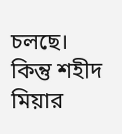চলছে। কিন্তু শহীদ মিয়ার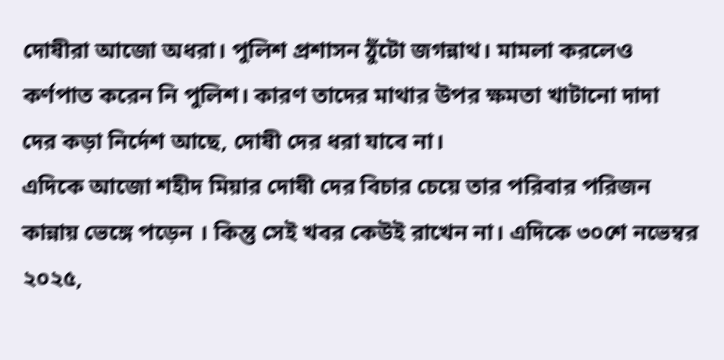দোষীরা আজো অধরা। পুলিশ প্রশাসন ঠুঁটো জগন্নাথ। মামলা করলেও কর্ণপাত করেন নি পুলিশ। কারণ তাদের মাথার উপর ক্ষমতা খাটানো দাদা দের কড়া নির্দেশ আছে, দোষী দের ধরা যাবে না।
এদিকে আজো শহীদ মিয়ার দোষী দের বিচার চেয়ে তার পরিবার পরিজন কান্নায় ভেঙ্গে পড়েন । কিন্তু সেই খবর কেউই রাখেন না। এদিকে ৩০শে নভেম্বর ২০২৫,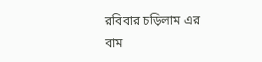রবিবার চড়িলাম এর বাম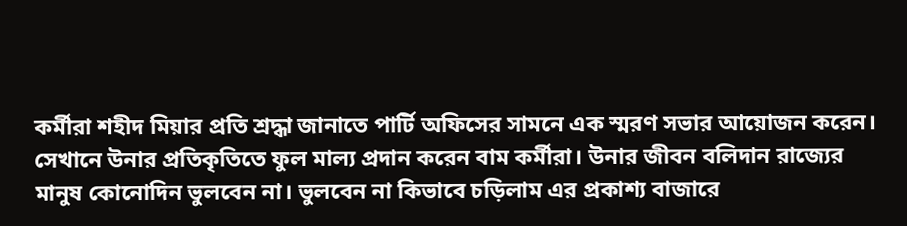কর্মীরা শহীদ মিয়ার প্রতি শ্রদ্ধা জানাতে পার্টি অফিসের সামনে এক স্মরণ সভার আয়োজন করেন।
সেখানে উনার প্রতিকৃতিতে ফুল মাল্য প্রদান করেন বাম কর্মীরা। উনার জীবন বলিদান রাজ্যের মানুষ কোনোদিন ভুলবেন না। ভুলবেন না কিভাবে চড়িলাম এর প্রকাশ্য বাজারে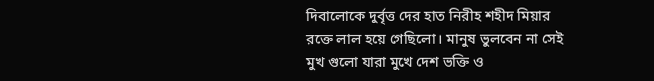দিবালোকে দুর্বৃত্ত দের হাত নিরীহ শহীদ মিয়ার রক্তে লাল হয়ে গেছিলো। মানুষ ভুলবেন না সেই মুখ গুলো যারা মুখে দেশ ভক্তি ও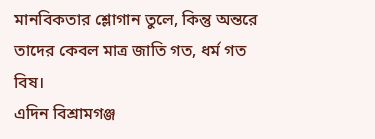মানবিকতার শ্লোগান তুলে, কিন্তু অন্তরে তাদের কেবল মাত্র জাতি গত, ধর্ম গত বিষ।
এদিন বিশ্রামগঞ্জ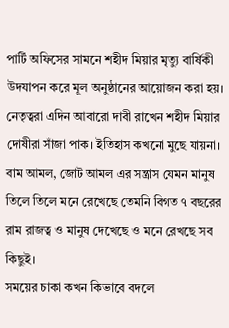পার্টি অফিসের সামনে শহীদ মিয়ার মৃত্যু বার্ষিকী উদযাপন করে মূল অনুষ্ঠানের আয়োজন করা হয়। নেতৃত্বরা এদিন আবারো দাবী রাখেন শহীদ মিয়ার দোষীরা সাঁজা পাক। ইতিহাস কখনো মুছে যায়না। বাম আমল, জোট আমল এর সন্ত্রাস যেমন মানুষ তিলে তিলে মনে রেখেছে তেমনি বিগত ৭ বছরের রাম রাজত্ব ও মানুষ দেখেছে ও মনে রেখছে সব কিছুই।
সময়ের চাকা কখন কিভাবে বদলে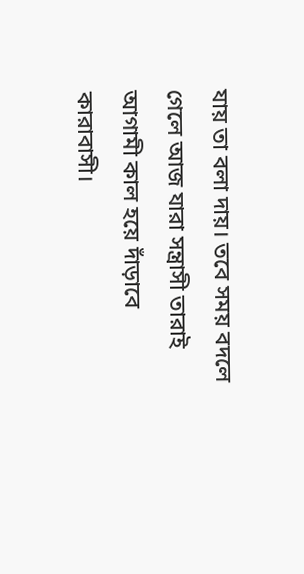যায় তা বলা দায়। তবে সময় বদলে গেলে আজ যারা সন্ত্রাসী তারাই আগামী কাল হয়ে দাঁড়াবে কারাবাসী।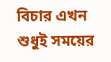বিচার এখন শুধুই সময়ের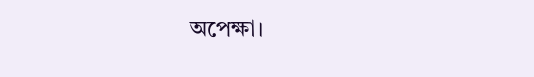অপেক্ষা।